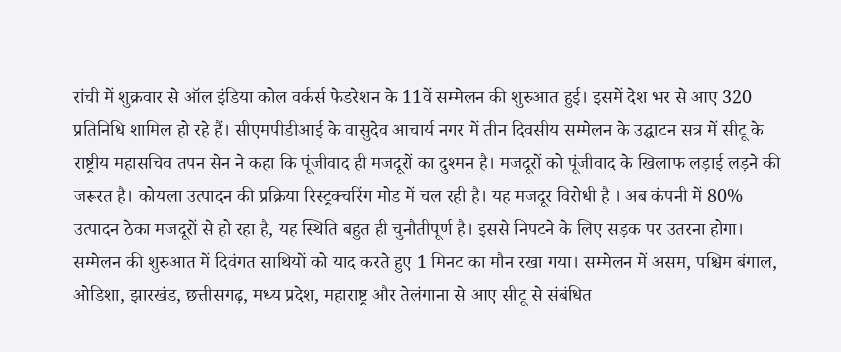रांची में शुक्रवार से ऑल इंडिया कोल वर्कर्स फेडरेशन के 11वें सम्मेलन की शुरुआत हुई। इसमें देश भर से आए 320 प्रतिनिधि शामिल हो रहे हैं। सीएमपीडीआई के वासुदेव आचार्य नगर में तीन दिवसीय सम्मेलन के उद्घाटन सत्र में सीटू के राष्ट्रीय महासचिव तपन सेन ने कहा कि पूंजीवाद ही मजदूरों का दुश्मन है। मजदूरों को पूंजीवाद के खिलाफ लड़ाई लड़ने की जरूरत है। कोयला उत्पादन की प्रक्रिया रिस्ट्रक्चरिंग मोड में चल रही है। यह मजदूर विरोधी है । अब कंपनी में 80% उत्पादन ठेका मजदूरों से हो रहा है, यह स्थिति बहुत ही चुनौतीपूर्ण है। इससे निपटने के लिए सड़क पर उतरना होगा। सम्मेलन की शुरुआत में दिवंगत साथियों को याद करते हुए 1 मिनट का मौन रखा गया। सम्मेलन में असम, पश्चिम बंगाल, ओडिशा, झारखंड, छत्तीसगढ़, मध्य प्रदेश, महाराष्ट्र और तेलंगाना से आए सीटू से संबंधित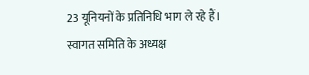23 यूनियनों के प्रतिनिधि भाग ले रहे हैं। स्वागत समिति के अध्यक्ष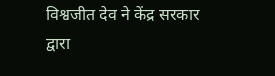विश्वजीत देव ने केंद्र सरकार द्वारा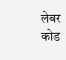लेबर कोड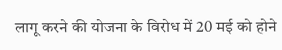लागू करने की योजना के विरोध में 20 मई को होने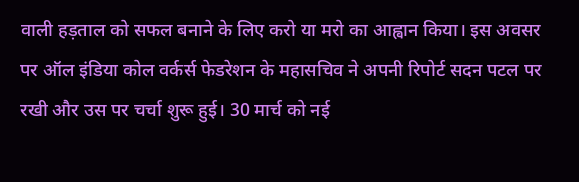वाली हड़ताल को सफल बनाने के लिए करो या मरो का आह्वान किया। इस अवसर पर ऑल इंडिया कोल वर्कर्स फेडरेशन के महासचिव ने अपनी रिपोर्ट सदन पटल पर रखी और उस पर चर्चा शुरू हुई। 30 मार्च को नई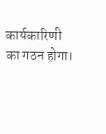कार्यकारिणी का गठन होगा।